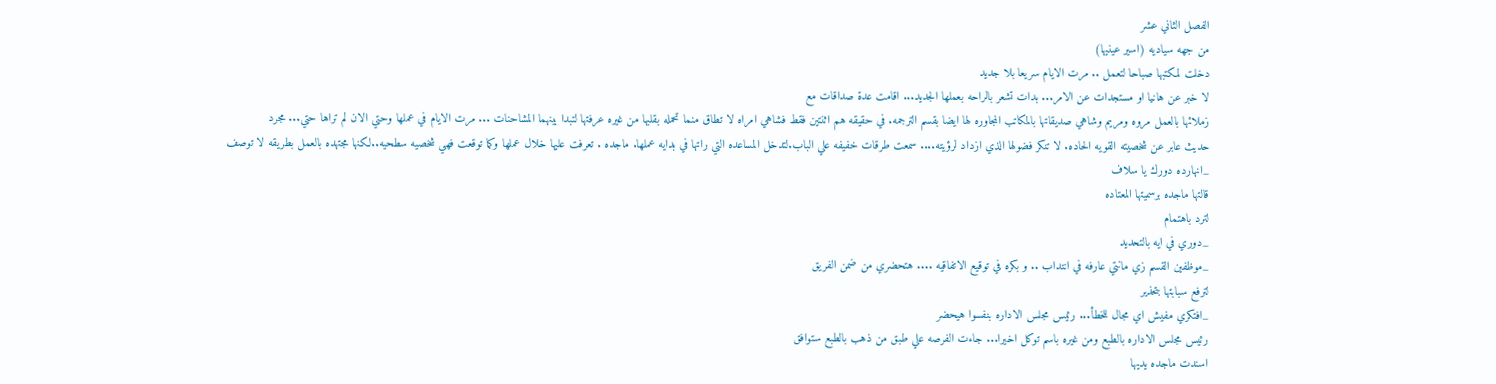الفصل الثاني عشر
من جهه سياديه (اسير عينيها)
دخلت لمكتبها صباحا لتعمل .. مرت الايام سريعا بلا جديد
لا خبر عن هانيا او مستجدات عن الامر... بدات تشعر بالراحه بعملها الجديد... اقامت عدة صداقات مع
زملائها بالعمل مروه ومريم وشاهي صديقاتها بالمكاتب المجاوره لها ايضا بقسم الترجمه. في حقيقه هم اثنتين فقط فشاهي امراه لا تطاق منما تحمله بقلبها من غيره عرفتها لتبدا بينهما المشاحنات ... مرت الايام في عملها وحتي الان لم تراها حتي... مجرد
حديث عابر عن شخصيته القويه الحاده. لا تنكر فضولها الذي ازداد لرؤيته.... سمعت طرقات خفيفه علي الباب.لتدخل المساعده التي راتها في بدايه عملها. ماجده . تعرفت عليها خلال عملها وكما توقعت فهي شخصيه سطحيه..لكنها مجتهده بالعمل بطريقه لا توصف
_انهارده دورك يا سلاف
قالتها ماجده برسميتها المعتاده
لترد باهتمام
_دوري في ايه بالتحديد
_موظفين القسم زي مانتي عارفه في انتداب .. و بكره في توقيع الاتفاقيه .... هتحضري من ضمن الفريق
لترفع سبابتها بتحذير
_افتكري مفيش اي مجال للخطأ... رئيس مجلس الاداره بنفسوا هيحضر
رئيس مجلس الاداره بالطبع ومن غيره باسم توكل اخيرا... جاءت الفرصه علي طبق من ذهب بالطبع ستوافق
اسندت ماجده يديها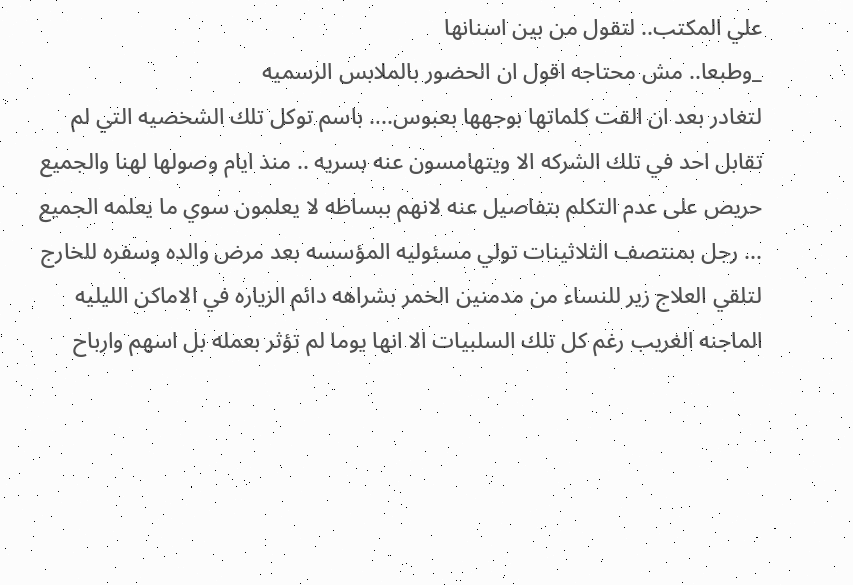علي المكتب.. لتقول من بين اسنانها
_وطبعا.. مش محتاجه اقول ان الحضور بالملابس الرسميه
لتغادر بعد ان القت كلماتها بوجهها بعبوس.... باسم توكل تلك الشخصيه التي لم تقابل احد في تلك الشركه الا ويتهامسون عنه بسريه .. منذ ايام وصولها لهنا والجميع حريص على عدم التكلم بتفاصيل عنه لانهم ببساطه لا يعلمون سوي ما يعلمه الجميع ... رجل بمنتصف الثلاثينات تولي مسئوليه المؤسسه بعد مرض والده وسفره للخارج لتلقي العلاج زير للنساء من مدمنين الخمر بشراهه دائم الزياره في الاماكن الليليه الماجنه الغريب رغم كل تلك السلبيات الا انها يوما لم تؤثر بعمله بل اسهم وارباح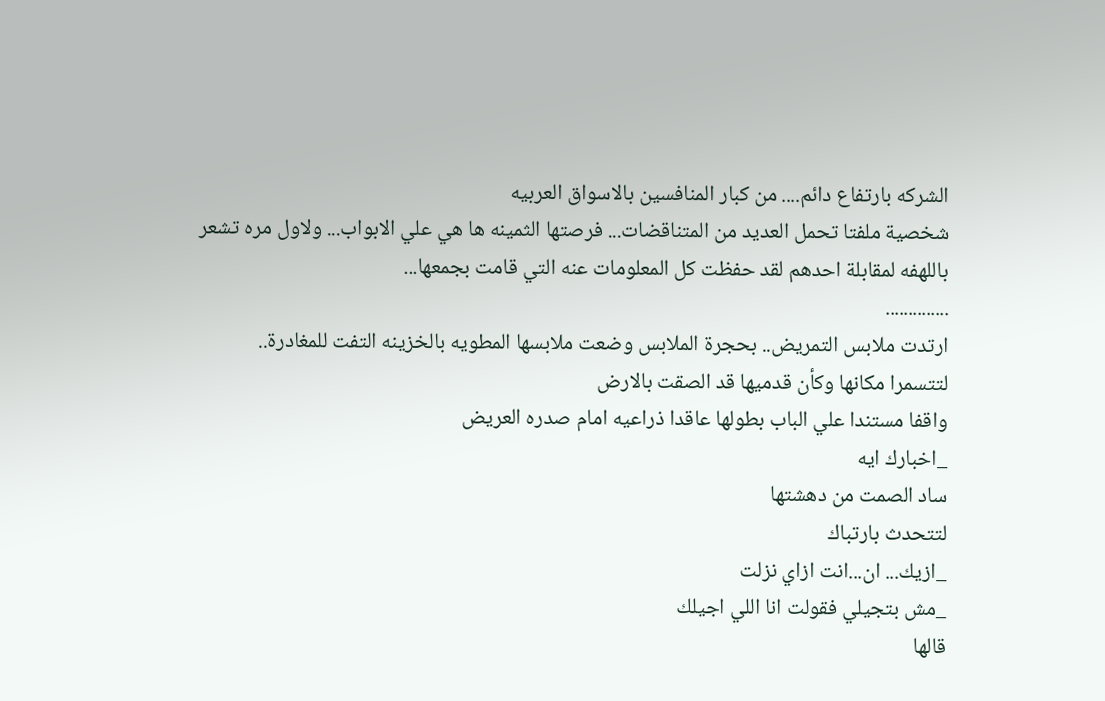الشركه بارتفاع دائم.... من كبار المنافسين بالاسواق العربيه
شخصية ملفتا تحمل العديد من المتناقضات... فرصتها الثمينه ها هي علي الابواب... ولاول مره تشعر باللهفه لمقابلة احدهم لقد حفظت كل المعلومات عنه التي قامت بجمعها...
..............
ارتدت ملابس التمريض.. بحجرة الملابس وضعت ملابسها المطويه بالخزينه التفت للمغادرة.. لتتسمرا مكانها وكأن قدميها قد الصقت بالارض
واقفا مستندا علي الباب بطولها عاقدا ذراعيه امام صدره العريض
_اخبارك ايه
ساد الصمت من دهشتها
لتتحدث بارتباك
_ازيك... ان...انت ازاي نزلت
_مش بتجيلي فقولت انا اللي اجيلك
قالها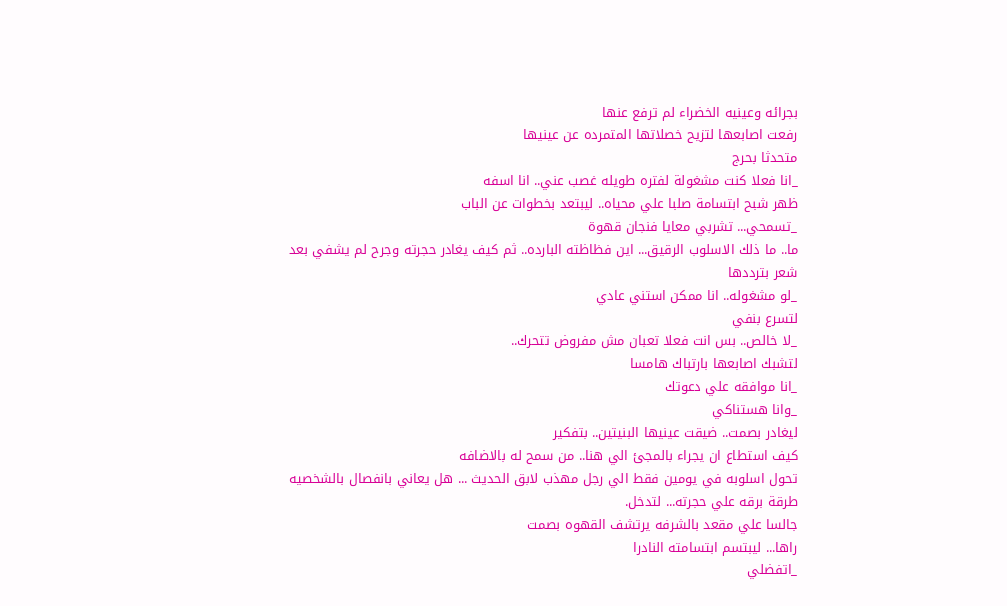بجرائه وعينيه الخضراء لم ترفع عنها
رفعت اصابعها لتزيح خصلاتها المتمرده عن عينيها
متحدثا بحرج
_انا فعلا كنت مشغولة لفتره طويله غصب عني.. انا اسفه
ظهر شبح ابتسامة صلبا علي محياه.. ليبتعد بخطوات عن الباب
_تسمحي... تشربي معايا فنجان قهوة
ما.. ما ذلك الاسلوب الرقيق... اين فظاظته البارده.. ثم كيف يغادر حجرته وجرح لم يشفي بعد
شعر بترددها
_لو مشغوله.. انا ممكن استني عادي
لتسرع بنفي
_لا خالص.. بس انت فعلا تعبان مش مفروض تتحرك..
لتشبك اصابعها بارتباك هامسا
_انا موافقه علي دعوتك
_وانا هستناكي
ليغادر بصمت.. ضيقت عينيها البنيتين.. بتفكير
كيف استطاع ان يجراء بالمجئ الي هنا.. من سمح له بالاضافه
تحول اسلوبه في يومين فقط الي رجل مهذب لابق الحديث ... هل يعاني بانفصال بالشخصيه
طرقة برقه علي حجرته... لتدخل.
جالسا علي مقعد بالشرفه يرتشف القهوه بصمت
راها... ليبتسم ابتسامته النادرا
_اتفضلي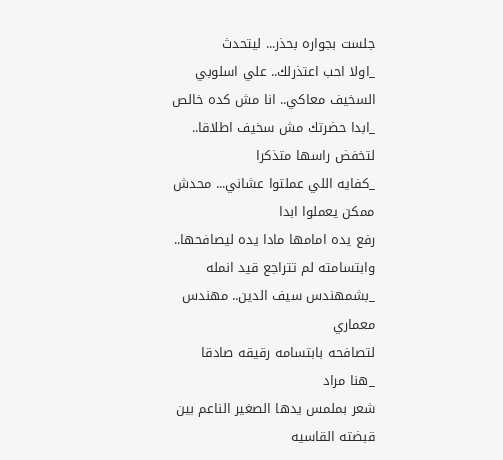جلست بجواره بحذر... ليتحدث
_اولا احب اعتذرلك.. علي اسلوبي السخيف معاكي.. انا مش كده خالص
_ابدا حضرتك مش سخيف اطلاقا..
لتخفض راسها متذكرا
_كفايه اللي عملتوا عشاني... محدش ممكن يعملوا ابدا
رفع يده امامها مادا يده ليصافحها.. وابتسامته لم تتراجع قيد انمله
_بشمهندس سيف الدين.. مهندس معماري
لتصافحه بابتسامه رقيقه صادقا
_هنا مراد
شعر بملمس يدها الصغير الناعم بين قبضته القاسيه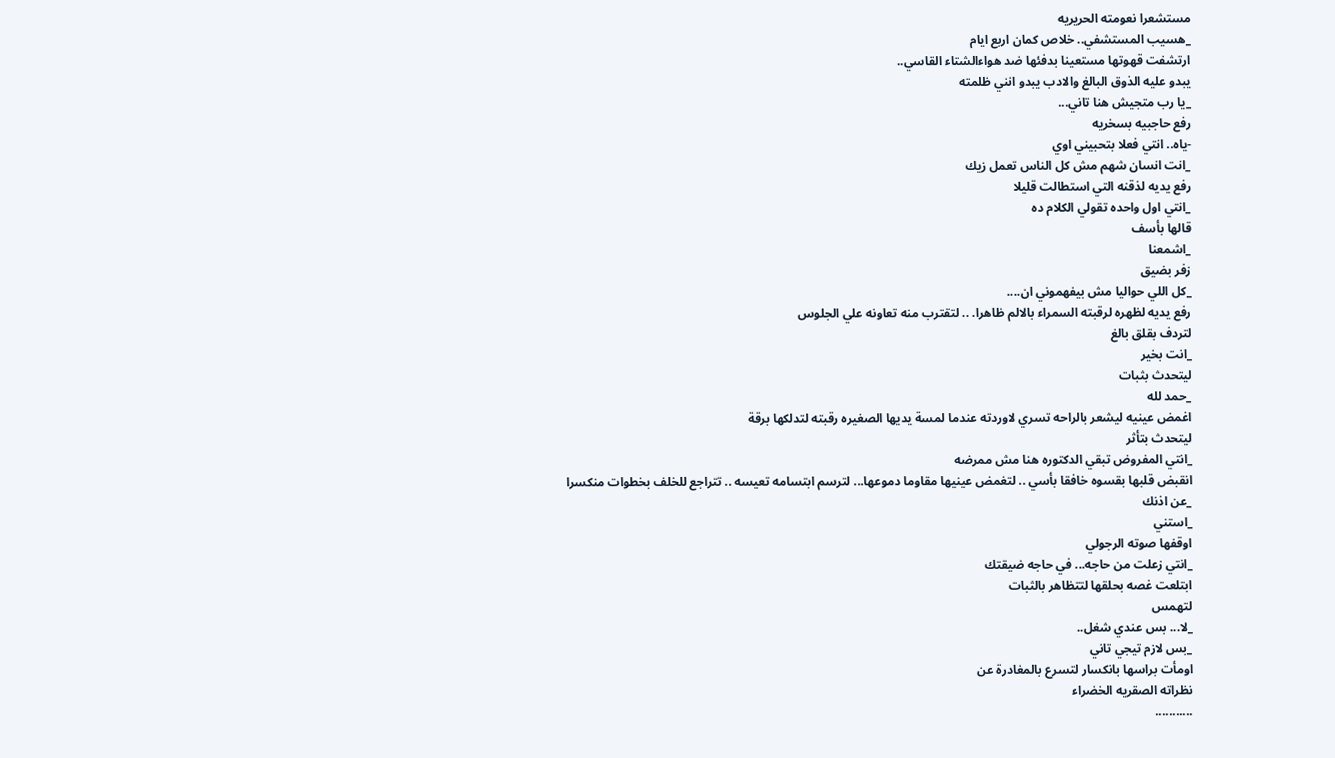مستشعرا نعومته الحريريه
_هسيب المستشفي.. خلاص كمان اربع ايام
ارتشفت قهوتها مستعينا بدفئها ضد هواءالشتاء القاسي..
يبدو عليه الذوق البالغ والادب يبدو انني ظلمته
_يا رب متجيش هنا تاني...
رفع حاجبيه بسخريه
-ياه.. انتي فعلا بتحبيني اوي
_انت انسان شهم مش كل الناس تعمل زيك
رفع يديه لذقنه التي استطالت قليلا
_انتي اول واحده تقولي الكلام ده
قالها بأسف
_اشمعنا
زفر بضيق
_كل اللي حواليا مش بيفهموني ان....
رفع يديه لظهره لرقبته السمراء بالالم ظاهرا. .. لتقترب منه تعاونه علي الجلوس
لتردف بقلق بالغ
_انت بخير
ليتحدث بثبات
_حمد لله
اغمض عينيه ليشعر بالراحه تسري لاوردته عندما لمسة يديها الصغيره رقبته لتدلكها برقة
ليتحدث بتأثر
_انتي المفروض تبقي الدكتوره هنا مش ممرضه
انقبض قلبها بقسوه خافقا بأسي .. لتغمض عينيها مقاوما دموعها... لترسم ابتسامه تعيسه .. تتراجع للخلف بخطوات منكسرا
_عن اذنك
_استني
اوقفها صوته الرجولي
_انتي زعلت من حاجه... في حاجه ضيقتك
ابتلعت غصه بحلقها لتتظاهر بالثبات
لتهمس
_لا... بس عندي شغل..
_بس لازم تيجي تاني
اومأت براسها بانكسار لتسرع بالمغادرة عن
نظراته الصقريه الخضراء
...........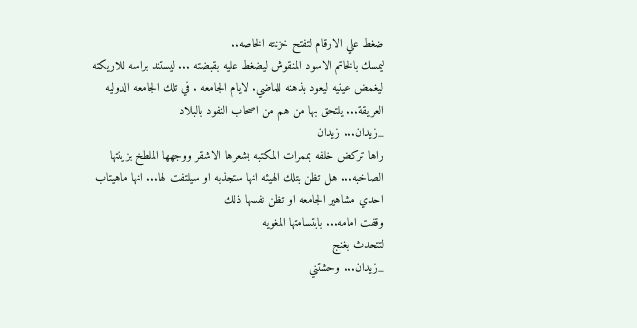ضغط علي الارقام لتفتح خزنته الخاصه..
ليمسك بالخاتم الاسود المنقوش ليضغط عليه بقبضته ... ليستند براسه للاريكته ليغمض عينيه ليعود بذهنه للماضي. لايام الجامعه . في تلك الجامعه الدوليه العريقة... يلتحق بها من هم من اصحاب النفود بالبلاد
_زيدان... زيدان
راها تركض خلفه بممرات المكتبه بشعرها الاشقر ووجهها الملطخ بزينتها الصاخبه... هل تظن بتلك الهيئه انها ستجذبه او سيلتفت لها... انها ماهيتاب
احدي مشاهير الجامعه او تظن نفسها ذلك
وقفت امامه... بابتسامتها المغويه
لتتحدث بغنج
_زيدان... وحشتني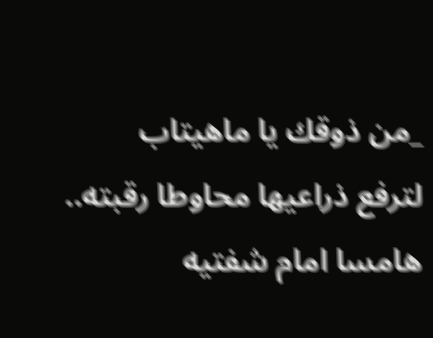_من ذوقك يا ماهيتاب
لترفع ذراعيها محاوطا رقبته.. هامسا امام شفتيه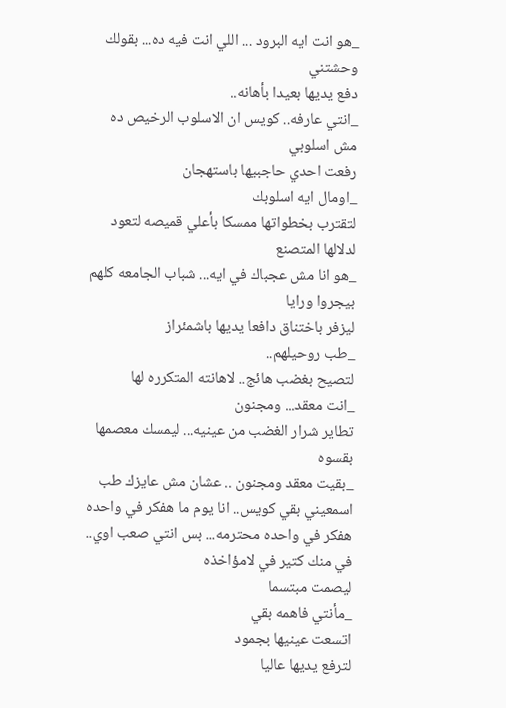_هو انت ايه البرود ... اللي انت فيه ده... بقولك وحشتني
دفع يديها بعيدا بأهانه..
_انتي عارفه.. كويس ان الاسلوب الرخيص ده مش اسلوبي
رفعت احدي حاجبيها باستهجان
_اومال ايه اسلوبك
لتقترب بخطواتها ممسكا بأعلي قميصه لتعود لدلالها المتصنع
_هو انا مش عجباك في ايه... شباب الجامعه كلهم بيجروا ورايا
ليزفر باختناق دافعا يديها باشمئراز
_طب روحيلهم..
لتصيح بغضب هائج.. لاهانته المتكرره لها
_انت معقد... ومجنون
تطاير شرار الغضب من عينيه... ليمسك معصمها بقسوه
_بقيت معقد ومجنون .. عشان مش عايزك طب اسمعيني بقي كويس.. انا يوم ما هفكر في واحده هفكر في واحده محترمه... بس انتي صعب اوي.. في منك كتير في لامؤاخذه
ليصمت مبتسما
_مأنتي فاهمه بقي
اتسعت عينيها بجمود
لترفع يديها عاليا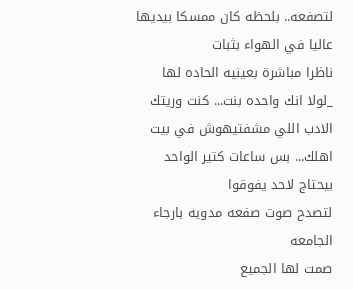لتصفعه.. بلحظه كان ممسكا بيديها عاليا في الهواء بثبات
ناظرا مباشرة بعينيه الحاده لها
_لولا انك واحده بنت... كنت وريتك الادب اللي مشفتيهوش في بيت اهلك... بس ساعات كتير الواحد بيحتاج لاحد يفوقوا
لتصدح صوت صفعه مدويه بارجاء الجامعه
صمت لها الجميع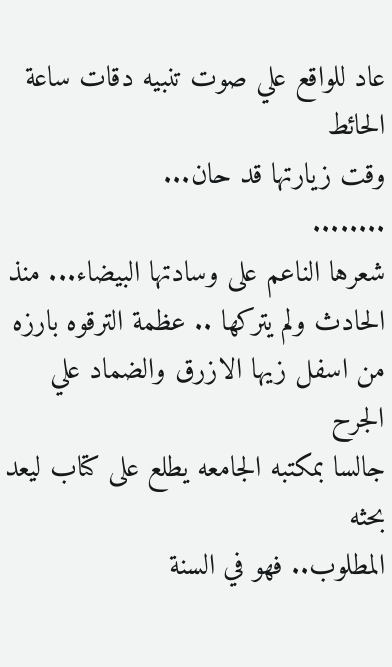عاد للواقع علي صوت تنبيه دقات ساعة الحائط
وقت زيارتها قد حان...
........
شعرها الناعم على وسادتها البيضاء... منذ الحادث ولم يتركها .. عظمة الترقوه بارزه من اسفل زيها الازرق والضماد علي الجرح
جالسا بمكتبه الجامعه يطلع على كتاب ليعد بحثه
المطلوب.. فهو في السنة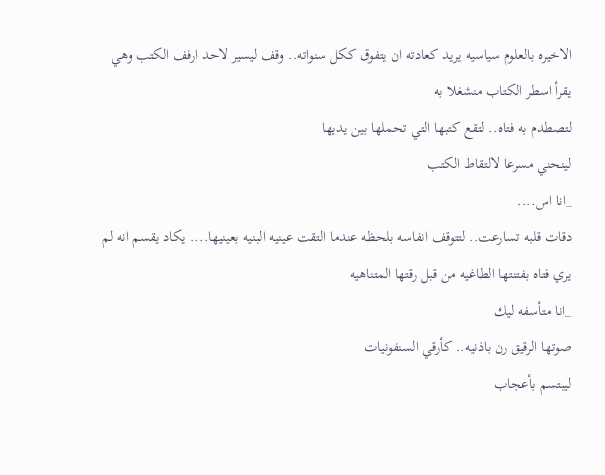الاخيره بالعلوم سياسيه يريد كعادته ان يتفوق ككل سنواته.. وقف ليسير لاحد ارفف الكتب وهي يقرأ اسطر الكتاب منشغلا به
لتصطدم به فتاه.. لتقع كتبها التي تحملها بين يديها
لينحني مسرعا لالتقاط الكتب
_انا اس....
دقات قلبه تسارعت.. لتتوقف انفاسه بلحظه عندما التقت عينيه البنيه بعينيها.... يكاد يقسم انه لم يري فتاه بفتنتها الطاغيه من قبل رقتها المتناهيه
_انا متأسفه ليك
صوتها الرقيق رن باذنيه.. كأرقي السنفونيات
ليبتسم بأعجاب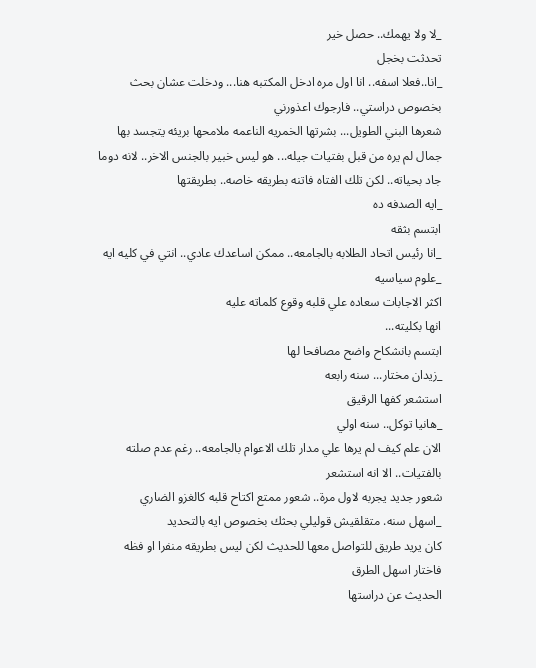_لا ولا يهمك.. حصل خير
تحدثت بخجل
_انا..فعلا اسفه.. انا اول مره ادخل المكتبه هنا... ودخلت عشان بحث بخصوص دراستي.. فارجوك اعذورني
شعرها البني الطويل... بشرتها الخمريه الناعمه ملامحها بريئه يتجسد بها جمال لم يره من قبل بفتيات جيله... هو ليس خبير بالجنس الاخر.. لانه دوما جاد بحياته.. لكن تلك الفتاه فاتنه بطريقه خاصه.. بطريقتها
_ايه الصدفه ده
ابتسم بثقه
_انا رئيس اتحاد الطلابه بالجامعه.. ممكن اساعدك عادي.. انتي في كليه ايه
_علوم سياسيه
اكثر الاجابات سعاده علي قلبه وقوع كلماته عليه
انها بكليته...
ابتسم بانشكاح واضح مصافحا لها
_زيدان مختار... سنه رابعه
استشعر كفها الرقيق
_هانيا توكل.. سنه اولي
الان علم كيف لم يرها علي مدار تلك الاعوام بالجامعه.. رغم عدم صلته بالفتيات.. الا انه استشعر
شعور جديد يجربه لاول مرة.. شعور ممتع اكتاح قلبه كالغزو الضاري
_اسهل سنه. متقلقيش قوليلي بحثك بخصوص ايه بالتحديد
كان يريد طريق للتواصل معها للحديث لكن ليس بطريقه منفرا او فظه فاختار اسهل الطرق
الحديث عن دراستها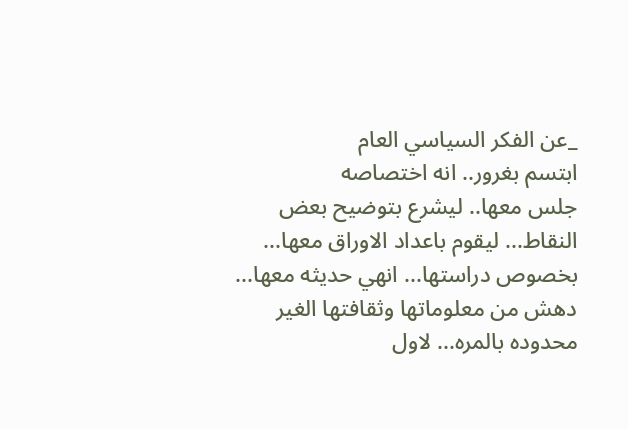_عن الفكر السياسي العام
ابتسم بغرور.. انه اختصاصه
جلس معها.. ليشرع بتوضيح بعض النقاط... ليقوم باعداد الاوراق معها... بخصوص دراستها... انهي حديثه معها... دهش من معلوماتها وثقافتها الغير محدوده بالمره... لاول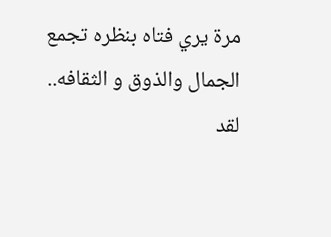مرة يري فتاه بنظره تجمع الجمال والذوق و الثقافه.. لقد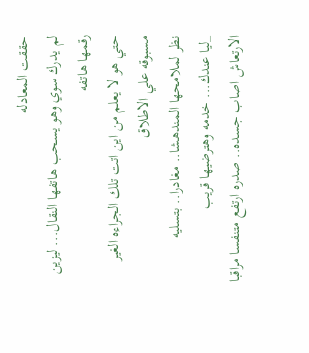حققت المعادله
لم يدرك سوي وهو يسحب هاتفها النقال... ليزين رقمها هاتفه
حتي هو لا يعلم من اين اتت تلك الجراءه الغير مسبوقه علي الاطلاق
نظر لملامحها المندهشا.. مغادرا.. بتسليه
_ليا عندك... خدمه وهترضيها قريب
الارتعاش اصاب جسده.. صدره ارتفع متنفسا مراقبا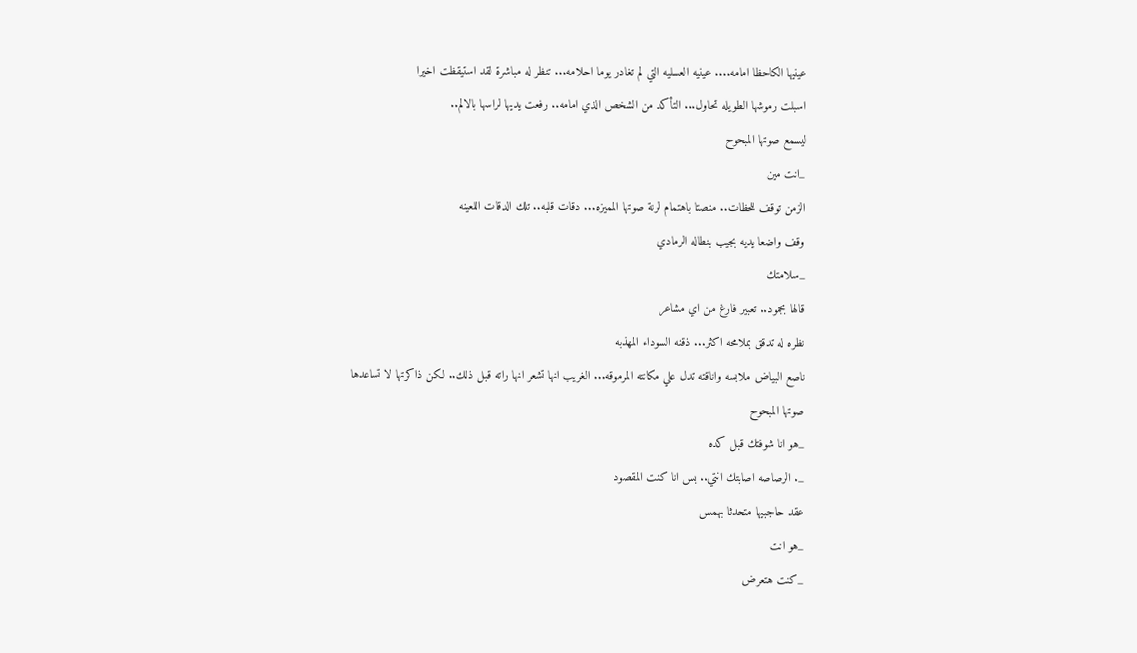عينيها الكاحظا امامه.... عينيه العسليه التي لم تغادر يوما احلامه... تنظر له مباشرة لقد استيقظت اخيرا
اسبلت رموشها الطويله تحاول... التأكد من الشخص الذي امامه.. رفعت يديها لراسها بالالم..
ليسمع صوتها المبحوح
_انت مين
الزمن توقف للحظات.. منصتا باهتمام لرنة صوتها المميزه... دقات قلبه.. تلك الدقات اللعينه
وقف واضعا يديه بجيب بنطاله الرمادي
_سلامتك
قالها بجمود.. تعبير فارغ من اي مشاعر
نظره له تدقق بملامحه اكثر... ذقنه السوداء المهذبه
ناصع البياض ملابسه واناقته تدل علي مكانته المرموقه... الغريب انها تشعر انها راته قبل ذلك.. لكن ذاكرتها لا تساعدها
صوتها المبحوح
_هو انا شوفتك قبل كده
_. الرصاصه اصابتك انتي.. بس انا كنت المقصود
عقد حاجبيها متحدثا بهمس
_هو انت
_كنت هتعرض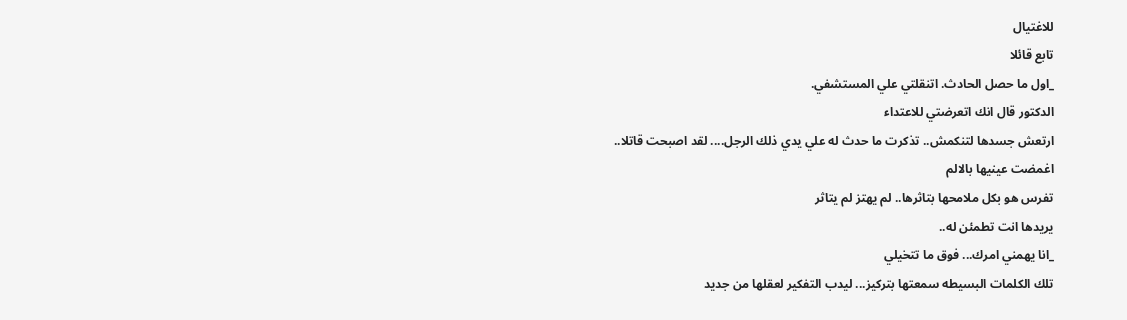للاغتيال
تابع قائلا
_اول ما حصل الحادث. اتنقلتي علي المستشفي.
الدكتور قال انك اتعرضتي للاعتداء
ارتعش جسدها لتنكمش.. تذكرت ما حدث له علي يدي ذلك الرجل.... لقد اصبحت قاتلا..
اغمضت عينيها بالالم
تفرس هو بكل ملامحها بتاثرها.. لم يهتز لم يتاثر
يريدها انت تطمئن له..
_انا يهمني امرك... فوق ما تتخيلي
تلك الكلمات البسيطه سمعتها بتركيز... ليدب التفكير لعقلها من جديد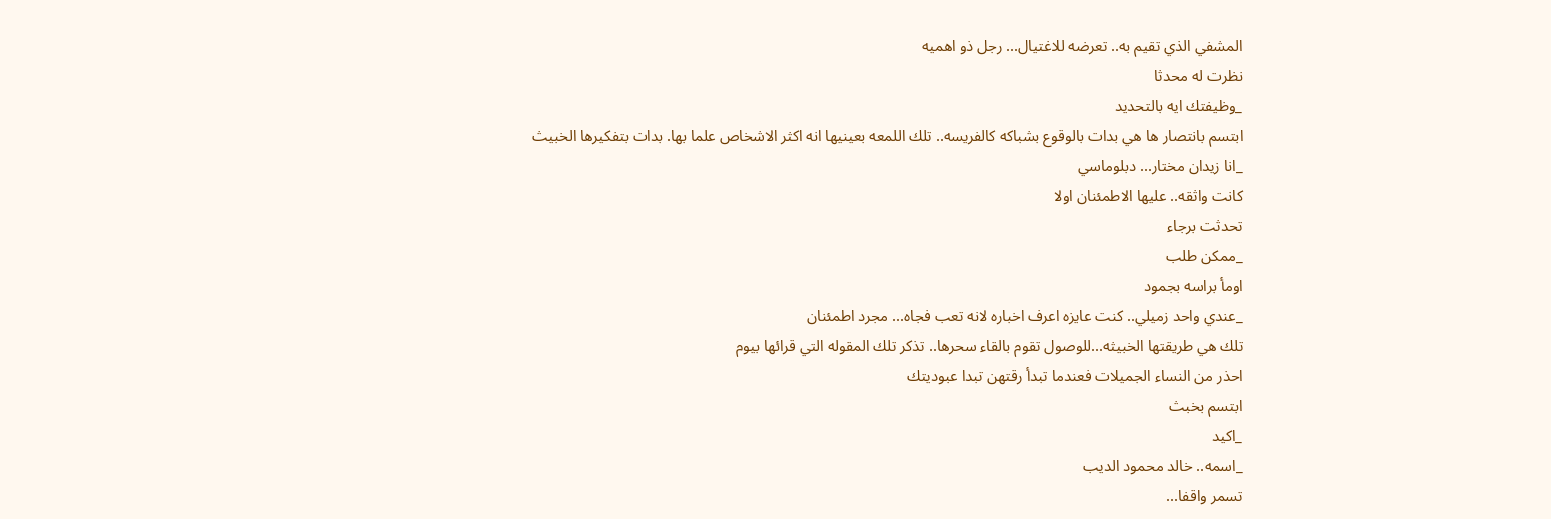المشفي الذي تقيم به.. تعرضه للاغتيال... رجل ذو اهميه
نظرت له محدثا
_وظيفتك ايه بالتحديد
ابتسم بانتصار ها هي بدات بالوقوع بشباكه كالفريسه.. تلك اللمعه بعينيها انه اكثر الاشخاص علما بها. بدات بتفكيرها الخبيث
_انا زيدان مختار... دبلوماسي
كانت واثقه.. عليها الاطمئنان اولا
تحدثت برجاء
_ممكن طلب
اومأ براسه بجمود
_عندي واحد زميلي.. كنت عايزه اعرف اخباره لانه تعب فجاه... مجرد اطمئنان
تلك هي طريقتها الخبيثه...للوصول تقوم بالقاء سحرها.. تذكر تلك المقوله التي قرائها بيوم
احذر من النساء الجميلات فعندما تبدأ رقتهن تبدا عبوديتك
ابتسم بخبث
_اكيد
_اسمه.. خالد محمود الديب
تسمر واقفا...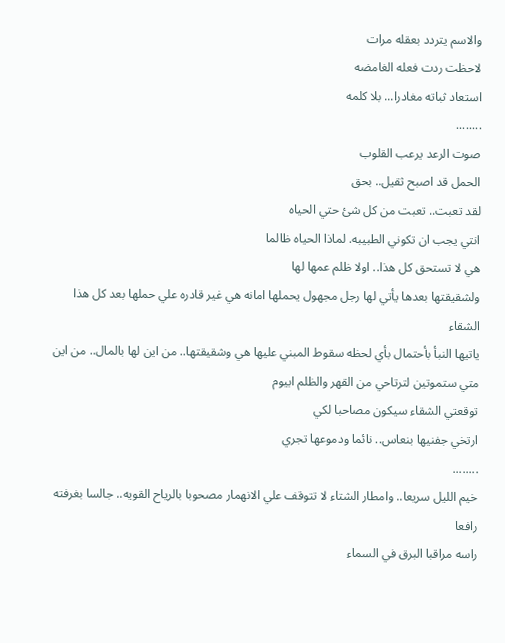والاسم يتردد بعقله مرات
لاحظت ردت فعله الغامضه
استعاد ثباته مغادرا... بلا كلمه
........
صوت الرعد يرعب القلوب
الحمل قد اصبح ثقيل.. بحق
لقد تعبت.. تعبت من كل شئ حتي الحياه
انتي يجب ان تكوني الطبيبه. لماذا الحياه ظالما
هي لا تستحق كل هذا.. اولا ظلم عمها لها
ولشقيقتها بعدها يأتي لها رجل مجهول يحملها امانه هي غير قادره علي حملها بعد كل هذا الشقاء
ياتيها النبأ بأحتمال بأي لحظه سقوط المبني عليها هي وشقيقتها.. من اين لها بالمال.. من اين
متي ستموتين لترتاحي من القهر والظلم ابيوم
توقعتي الشقاء سيكون مصاحبا لكي
ارتخي جفنيها بنعاس.. نائما ودموعها تجري
........
خيم الليل سريعا.. وامطار الشتاء لا تتوقف علي الانهمار مصحوبا بالرياح القويه.. جالسا بغرفته رافعا
راسه مراقبا البرق في السماء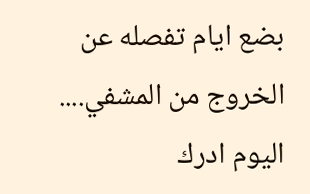بضع ايام تفصله عن الخروج من المشفي.... اليوم ادرك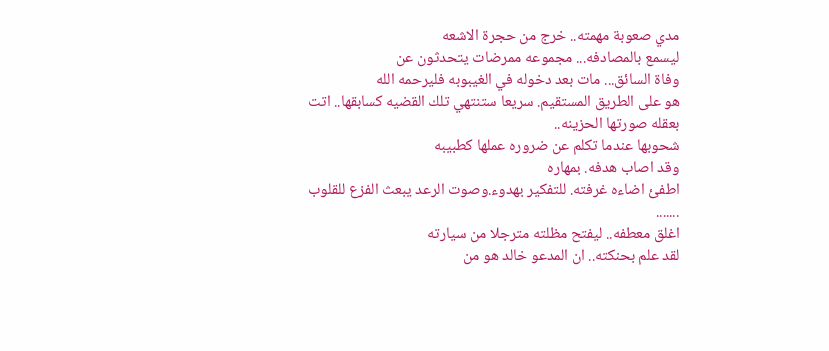مدي صعوبة مهمته.. خرج من حجرة الاشعه
ليسمع بالمصادفه... مجموعه ممرضات يتحدثون عن
وفاة السائق... مات بعد دخوله في الغيبوبه فليرحمه الله
هو على الطريق المستقيم. سريعا ستنتهي تلك القضيه كسابقها.. اتت بعقله صورتها الحزينه..
شحوبها عندما تكلم عن ضروره عملها كطبيبه
وقد اصاب هدفه. بمهاره
اطفئ اضاءه غرفته. للتفكير بهدوء.وصوت الرعد يبعث الفزع للقلوب
.......
اغلق معطفه.. ليفتح مظلته مترجلا من سيارته
لقد علم بحنكته.. ان المدعو خالد هو من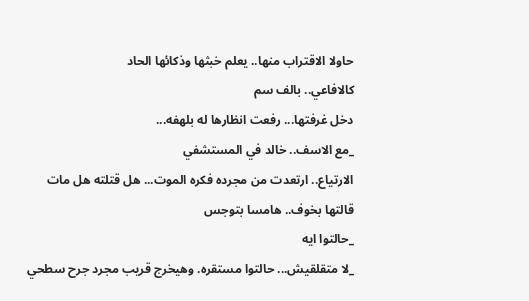حاولا الاقتراب منها.. يعلم خبثها وذكائها الحاد
كالافاعي.. بالف سم
دخل غرفتها... رفعت انظارها له بلهفه...
_مع الاسف.. خالد في المستشفي
الارتياع.. ارتعدت من مجرده فكره الموت... هل قتلته هل مات
قالتها بخوف.. هامسا بتوجس
_حالتوا ايه
_لا متقلقيش... حالتوا مستقره. وهيخرج قريب مجرد جرح سطحي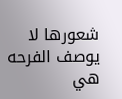شعورها لا يوصف الفرحه هي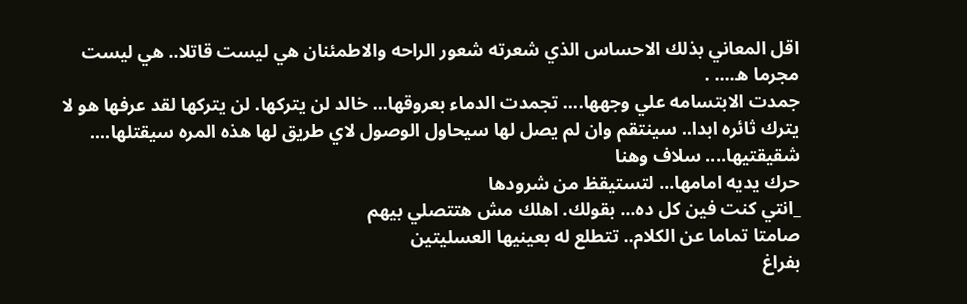اقل المعاني بذلك الاحساس الذي شعرته شعور الراحه والاطمئنان هي ليست قاتلا.. هي ليست مجرما ه.... .
جمدت الابتسامه علي وجهها.... تجمدت الدماء بعروقها... خالد لن يتركها. لن يتركها لقد عرفها هو لا يترك ثائره ابدا.. سينتقم وان لم يصل لها سيحاول الوصول لاي طريق لها هذه المره سيقتلها.... شقيقتيها.... سلاف وهنا
حرك يديه امامها... لتستيقظ من شرودها
_انتي كنت فين كل ده... بقولك. اهلك مش هتتصلي بيهم
صامتا تماما عن الكلام.. تتطلع له بعينيها العسليتين
بفراغ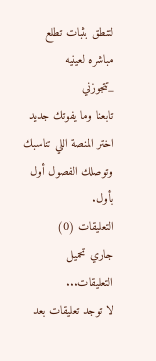لتنطق بثبات تطلع مباشره لعينيه
_تتجوزني
تابعنا وما يفوتك جديد
اختر المنصة اللي تناسبك وتوصلك الفصول أول بأول.
التعليقات (0)
جاري تحميل التعليقات...
لا توجد تعليقات بعد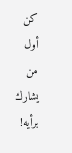كن أول من يشارك برأيه!